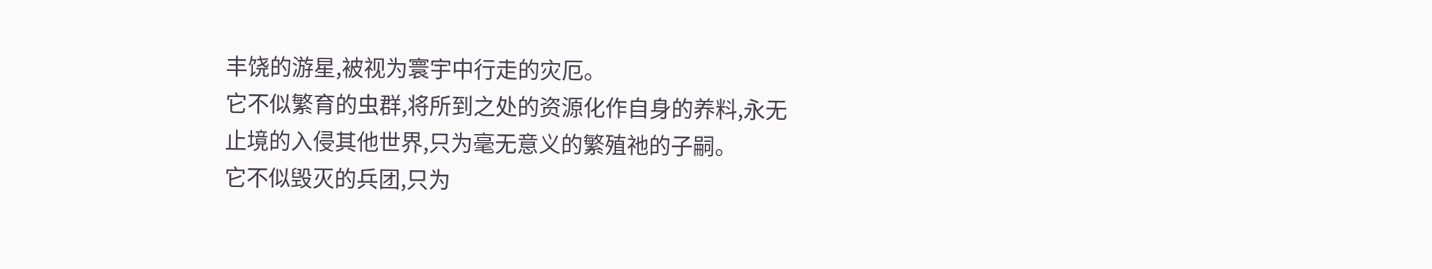丰饶的游星,被视为寰宇中行走的灾厄。
它不似繁育的虫群,将所到之处的资源化作自身的养料,永无止境的入侵其他世界,只为毫无意义的繁殖祂的子嗣。
它不似毁灭的兵团,只为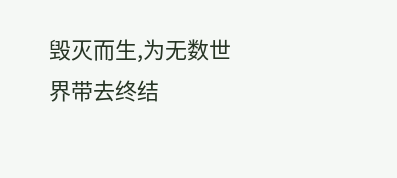毁灭而生,为无数世界带去终结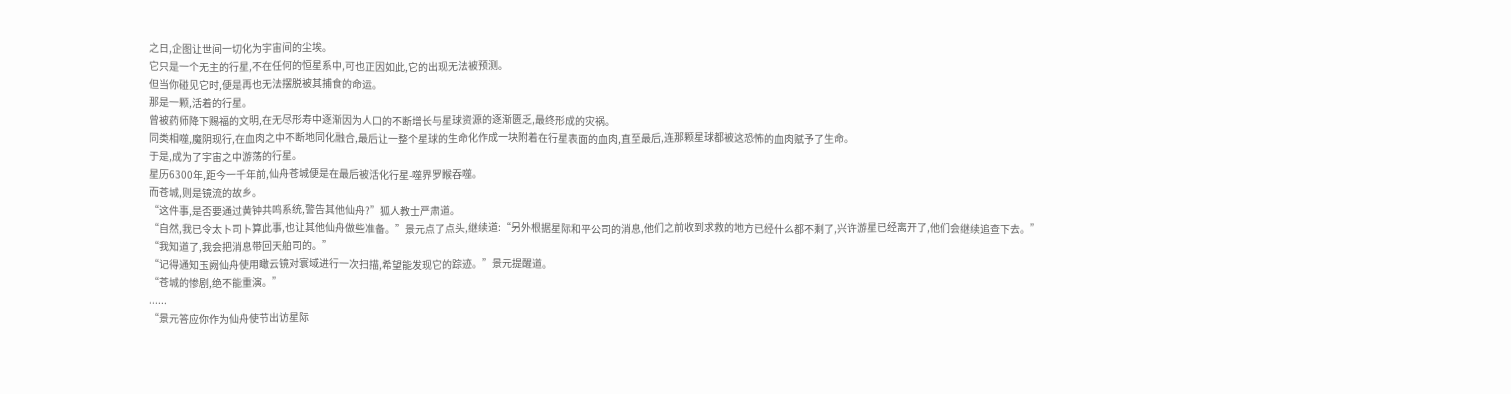之日,企图让世间一切化为宇宙间的尘埃。
它只是一个无主的行星,不在任何的恒星系中,可也正因如此,它的出现无法被预测。
但当你碰见它时,便是再也无法摆脱被其捕食的命运。
那是一颗,活着的行星。
曾被药师降下赐福的文明,在无尽形寿中逐渐因为人口的不断增长与星球资源的逐渐匮乏,最终形成的灾祸。
同类相噬,魔阴现行,在血肉之中不断地同化融合,最后让一整个星球的生命化作成一块附着在行星表面的血肉,直至最后,连那颗星球都被这恐怖的血肉赋予了生命。
于是,成为了宇宙之中游荡的行星。
星历6300年,距今一千年前,仙舟苍城便是在最后被活化行星-噬界罗睺吞噬。
而苍城,则是镜流的故乡。
“这件事,是否要通过黄钟共鸣系统,警告其他仙舟?”狐人教士严肃道。
“自然,我已令太卜司卜算此事,也让其他仙舟做些准备。”景元点了点头,继续道:“另外根据星际和平公司的消息,他们之前收到求救的地方已经什么都不剩了,兴许游星已经离开了,他们会继续追查下去。”
“我知道了,我会把消息带回天舶司的。”
“记得通知玉阙仙舟使用瞰云镜对寰域进行一次扫描,希望能发现它的踪迹。”景元提醒道。
“苍城的惨剧,绝不能重演。”
......
“景元答应你作为仙舟使节出访星际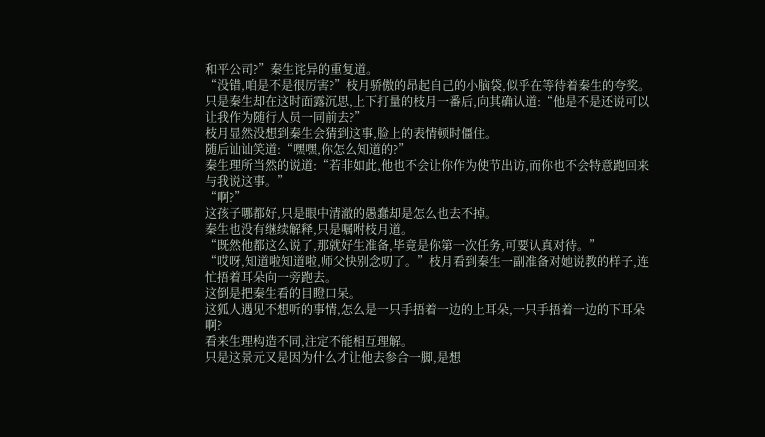和平公司?”秦生诧异的重复道。
“没错,咱是不是很厉害?”枝月骄傲的昂起自己的小脑袋,似乎在等待着秦生的夸奖。
只是秦生却在这时面露沉思,上下打量的枝月一番后,向其确认道:“他是不是还说可以让我作为随行人员一同前去?”
枝月显然没想到秦生会猜到这事,脸上的表情顿时僵住。
随后讪讪笑道:“嘿嘿,你怎么知道的?”
秦生理所当然的说道:“若非如此,他也不会让你作为使节出访,而你也不会特意跑回来与我说这事。”
“啊?”
这孩子哪都好,只是眼中清澈的愚蠢却是怎么也去不掉。
秦生也没有继续解释,只是嘱咐枝月道。
“既然他都这么说了,那就好生准备,毕竟是你第一次任务,可要认真对待。”
“哎呀,知道啦知道啦,师父快别念叨了。”枝月看到秦生一副准备对她说教的样子,连忙捂着耳朵向一旁跑去。
这倒是把秦生看的目瞪口呆。
这狐人遇见不想听的事情,怎么是一只手捂着一边的上耳朵,一只手捂着一边的下耳朵啊?
看来生理构造不同,注定不能相互理解。
只是这景元又是因为什么才让他去参合一脚,是想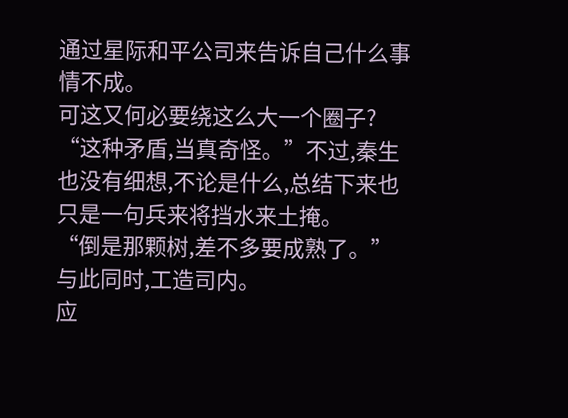通过星际和平公司来告诉自己什么事情不成。
可这又何必要绕这么大一个圈子?
“这种矛盾,当真奇怪。”不过,秦生也没有细想,不论是什么,总结下来也只是一句兵来将挡水来土掩。
“倒是那颗树,差不多要成熟了。”
与此同时,工造司内。
应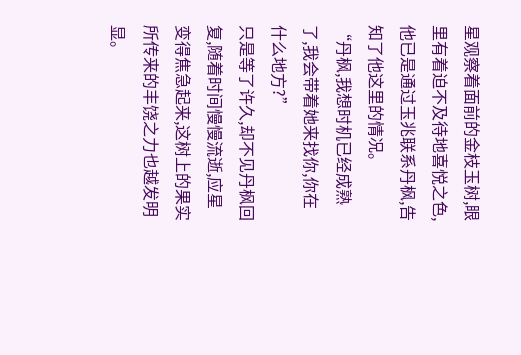星观察着面前的金枝玉树,眼里有着迫不及待地喜悦之色,他已是通过玉兆联系丹枫,告知了他这里的情况。
“丹枫,我想时机已经成熟了,我会带着她来找你,你在什么地方?”
只是等了许久,却不见丹枫回复,随着时间慢慢流逝,应星变得焦急起来,这树上的果实所传来的丰饶之力也越发明显。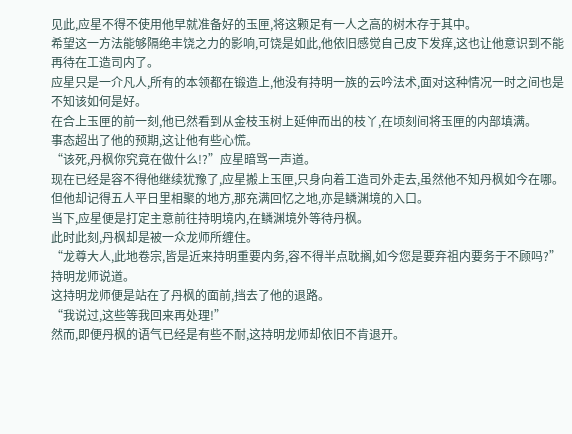见此,应星不得不使用他早就准备好的玉匣,将这颗足有一人之高的树木存于其中。
希望这一方法能够隔绝丰饶之力的影响,可饶是如此,他依旧感觉自己皮下发痒,这也让他意识到不能再待在工造司内了。
应星只是一介凡人,所有的本领都在锻造上,他没有持明一族的云吟法术,面对这种情况一时之间也是不知该如何是好。
在合上玉匣的前一刻,他已然看到从金枝玉树上延伸而出的枝丫,在顷刻间将玉匣的内部填满。
事态超出了他的预期,这让他有些心慌。
“该死,丹枫你究竟在做什么!?”应星暗骂一声道。
现在已经是容不得他继续犹豫了,应星搬上玉匣,只身向着工造司外走去,虽然他不知丹枫如今在哪。
但他却记得五人平日里相聚的地方,那充满回忆之地,亦是鳞渊境的入口。
当下,应星便是打定主意前往持明境内,在鳞渊境外等待丹枫。
此时此刻,丹枫却是被一众龙师所缠住。
“龙尊大人,此地卷宗,皆是近来持明重要内务,容不得半点耽搁,如今您是要弃祖内要务于不顾吗?”持明龙师说道。
这持明龙师便是站在了丹枫的面前,挡去了他的退路。
“我说过,这些等我回来再处理!”
然而,即便丹枫的语气已经是有些不耐,这持明龙师却依旧不肯退开。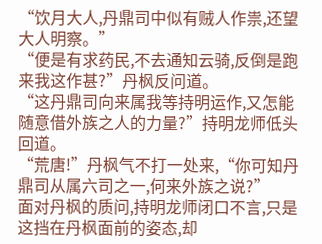“饮月大人,丹鼎司中似有贼人作祟,还望大人明察。”
“便是有求药民,不去通知云骑,反倒是跑来我这作甚?”丹枫反问道。
“这丹鼎司向来属我等持明运作,又怎能随意借外族之人的力量?”持明龙师低头回道。
“荒唐!”丹枫气不打一处来,“你可知丹鼎司从属六司之一,何来外族之说?”
面对丹枫的质问,持明龙师闭口不言,只是这挡在丹枫面前的姿态,却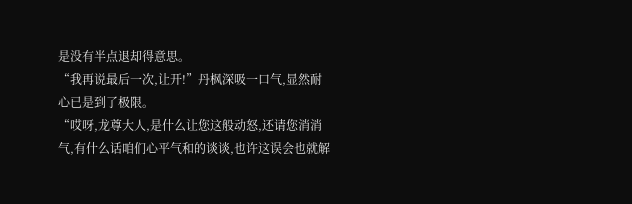是没有半点退却得意思。
“我再说最后一次,让开!”丹枫深吸一口气,显然耐心已是到了极限。
“哎呀,龙尊大人,是什么让您这般动怒,还请您消消气,有什么话咱们心平气和的谈谈,也许这误会也就解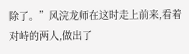除了。”风浣龙师在这时走上前来,看着对峙的两人,做出了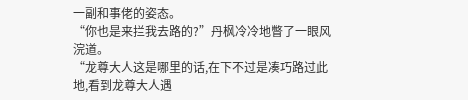一副和事佬的姿态。
“你也是来拦我去路的?”丹枫冷冷地瞥了一眼风浣道。
“龙尊大人这是哪里的话,在下不过是凑巧路过此地,看到龙尊大人遇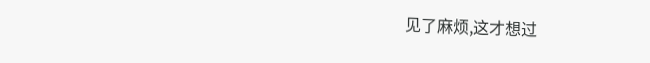见了麻烦,这才想过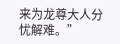来为龙尊大人分忧解难。”